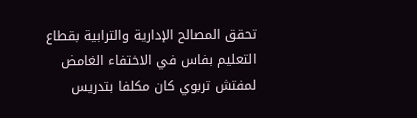تحقق المصالح الإدارية والترابية بقطاع التعليم بفاس في الاختفاء الغامض لمفتش تربوي كان مكلفا بتدريس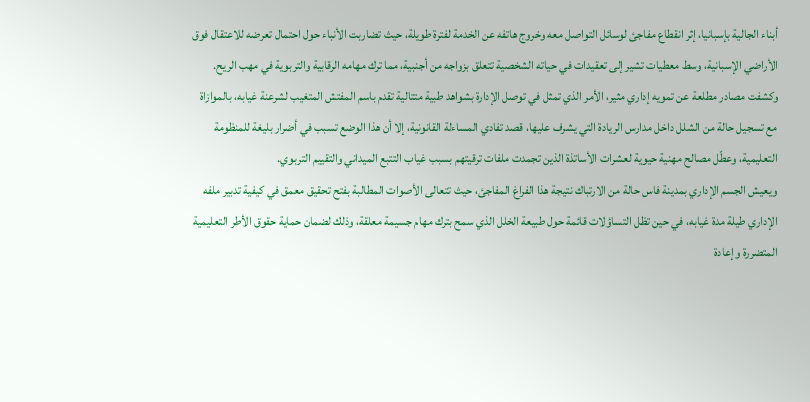أبناء الجالية بإسبانيا، إثر انقطاع مفاجئ لوسائل التواصل معه وخروج هاتفه عن الخدمة لفترة طويلة، حيث تضاربت الأنباء حول احتمال تعرضه للاعتقال فوق الأراضي الإسبانية، وسط معطيات تشير إلى تعقيدات في حياته الشخصية تتعلق بزواجه من أجنبية، مما ترك مهامه الرقابية والتربوية في مهب الريح.
وكشفت مصادر مطلعة عن تمويه إداري مثير، الأمر الذي تمثل في توصل الإدارة بشواهد طبية متتالية تقدم باسم المفتش المتغيب لشرعنة غيابه، بالموازاة مع تسجيل حالة من الشلل داخل مدارس الريادة التي يشرف عليها، قصد تفادي المساءلة القانونية، إلا أن هذا الوضع تسبب في أضرار بليغة للمنظومة التعليمية، وعطّل مصالح مهنية حيوية لعشرات الأساتذة الذين تجمدت ملفات ترقيتهم بسبب غياب التتبع الميداني والتقييم التربوي.
ويعيش الجسم الإداري بمدينة فاس حالة من الارتباك نتيجة هذا الفراغ المفاجئ، حيث تتعالى الأصوات المطالبة بفتح تحقيق معمق في كيفية تدبير ملفه الإداري طيلة مدة غيابه، في حين تظل التساؤلات قائمة حول طبيعة الخلل الذي سمح بترك مهام جسيمة معلقة، وذلك لضمان حماية حقوق الأطر التعليمية المتضررة وإعادة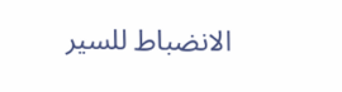الانضباط للسير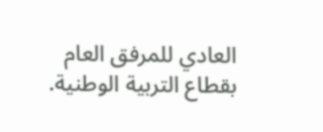العادي للمرفق العام بقطاع التربية الوطنية.